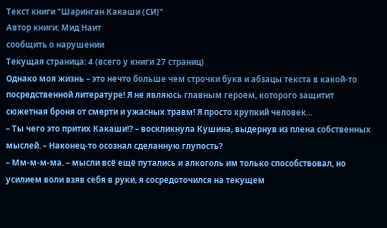Текст книги "Шаринган Какаши (СИ)"
Автор книги: Мид Наит
сообщить о нарушении
Текущая страница: 4 (всего у книги 27 страниц)
Однако моя жизнь – это нечто больше чем строчки букв и абзацы текста в какой-то посредственной литературе! Я не являюсь главным героем, которого защитит сюжетная броня от смерти и ужасных травм! Я просто хрупкий человек…
– Ты чего это притих Какаши⁉ – воскликнула Кушина, выдернув из плена собственных мыслей. – Наконец-то осознал сделанную глупость?
– Мм-м-м-ма. – мысли всё ещё путались и алкоголь им только способствовал, но усилием воли взяв себя в руки, я сосредоточился на текущем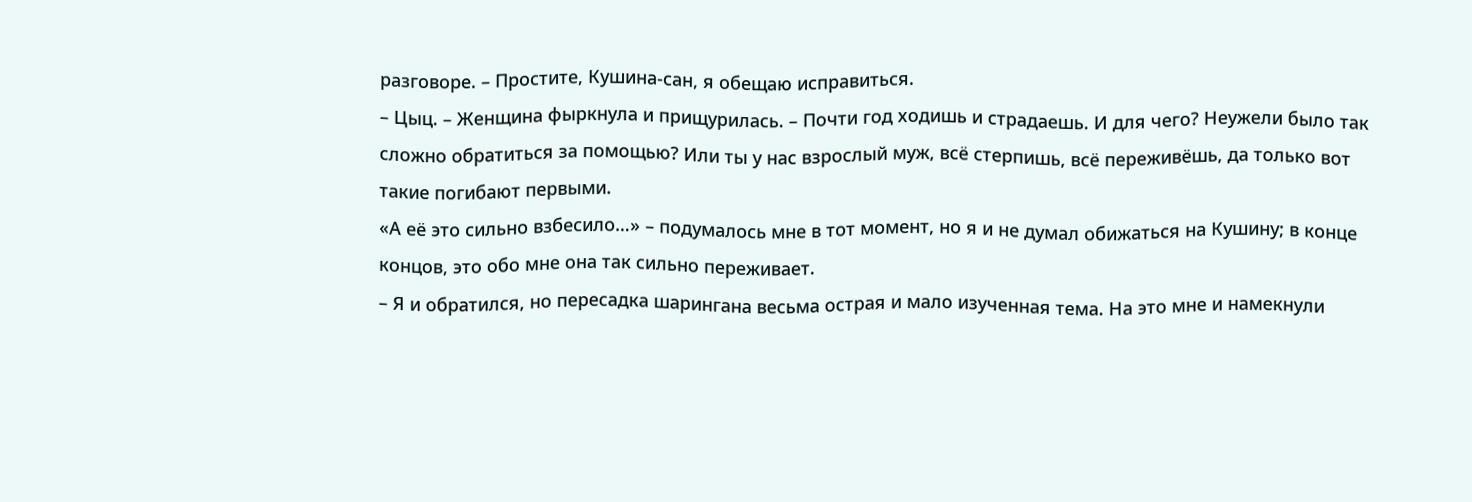разговоре. – Простите, Кушина-сан, я обещаю исправиться.
– Цыц. – Женщина фыркнула и прищурилась. – Почти год ходишь и страдаешь. И для чего? Неужели было так сложно обратиться за помощью? Или ты у нас взрослый муж, всё стерпишь, всё переживёшь, да только вот такие погибают первыми.
«А её это сильно взбесило…» – подумалось мне в тот момент, но я и не думал обижаться на Кушину; в конце концов, это обо мне она так сильно переживает.
– Я и обратился, но пересадка шарингана весьма острая и мало изученная тема. На это мне и намекнули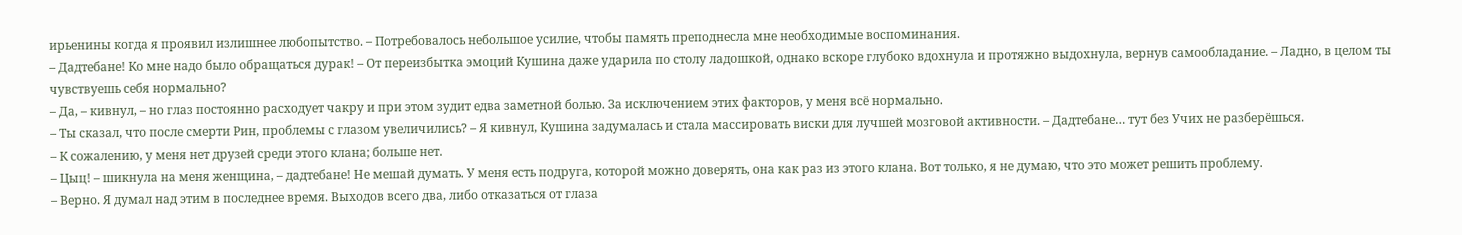ирьенины когда я проявил излишнее любопытство. – Потребовалось небольшое усилие, чтобы память преподнесла мне необходимые воспоминания.
– Дадтебане! Ко мне надо было обращаться дурак! – От переизбытка эмоций Кушина даже ударила по столу ладошкой, однако вскоре глубоко вдохнула и протяжно выдохнула, вернув самообладание. – Ладно, в целом ты чувствуешь себя нормально?
– Да, – кивнул, – но глаз постоянно расходует чакру и при этом зудит едва заметной болью. За исключением этих факторов, у меня всё нормально.
– Ты сказал, что после смерти Рин, проблемы с глазом увеличились? – Я кивнул, Кушина задумалась и стала массировать виски для лучшей мозговой активности. – Дадтебане… тут без Учих не разберёшься.
– К сожалению, у меня нет друзей среди этого клана; больше нет.
– Цыц! – шикнула на меня женщина, – дадтебане! Не мешай думать. У меня есть подруга, которой можно доверять, она как раз из этого клана. Вот только, я не думаю, что это может решить проблему.
– Верно. Я думал над этим в последнее время. Выходов всего два, либо отказаться от глаза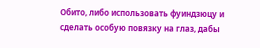Обито, либо использовать фуиндзюцу и сделать особую повязку на глаз, дабы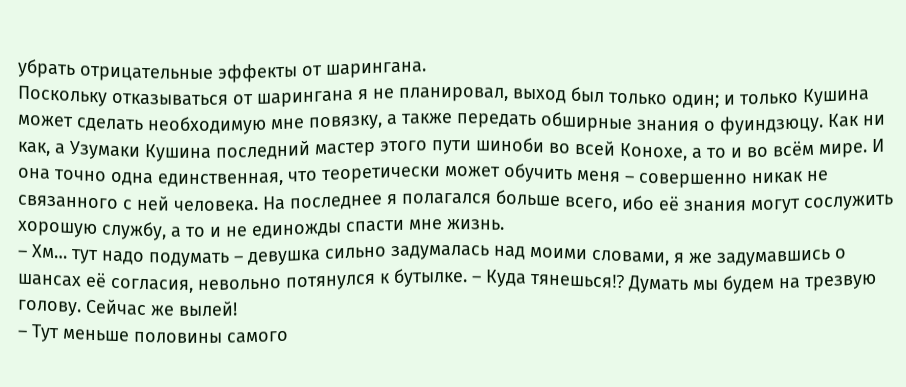убрать отрицательные эффекты от шарингана.
Поскольку отказываться от шарингана я не планировал, выход был только один; и только Кушина может сделать необходимую мне повязку, а также передать обширные знания о фуиндзюцу. Как ни как, а Узумаки Кушина последний мастер этого пути шиноби во всей Конохе, а то и во всём мире. И она точно одна единственная, что теоретически может обучить меня – совершенно никак не связанного с ней человека. На последнее я полагался больше всего, ибо её знания могут сослужить хорошую службу, а то и не единожды спасти мне жизнь.
– Хм… тут надо подумать – девушка сильно задумалась над моими словами, я же задумавшись о шансах её согласия, невольно потянулся к бутылке. – Куда тянешься⁉ Думать мы будем на трезвую голову. Сейчас же вылей!
– Тут меньше половины самого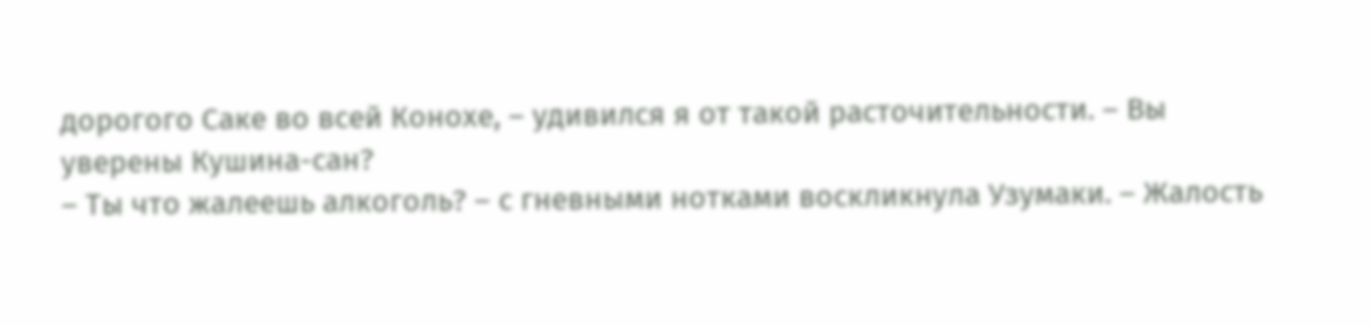дорогого Саке во всей Конохе, – удивился я от такой расточительности. – Вы уверены Кушина-сан?
– Ты что жалеешь алкоголь? – с гневными нотками воскликнула Узумаки. – Жалость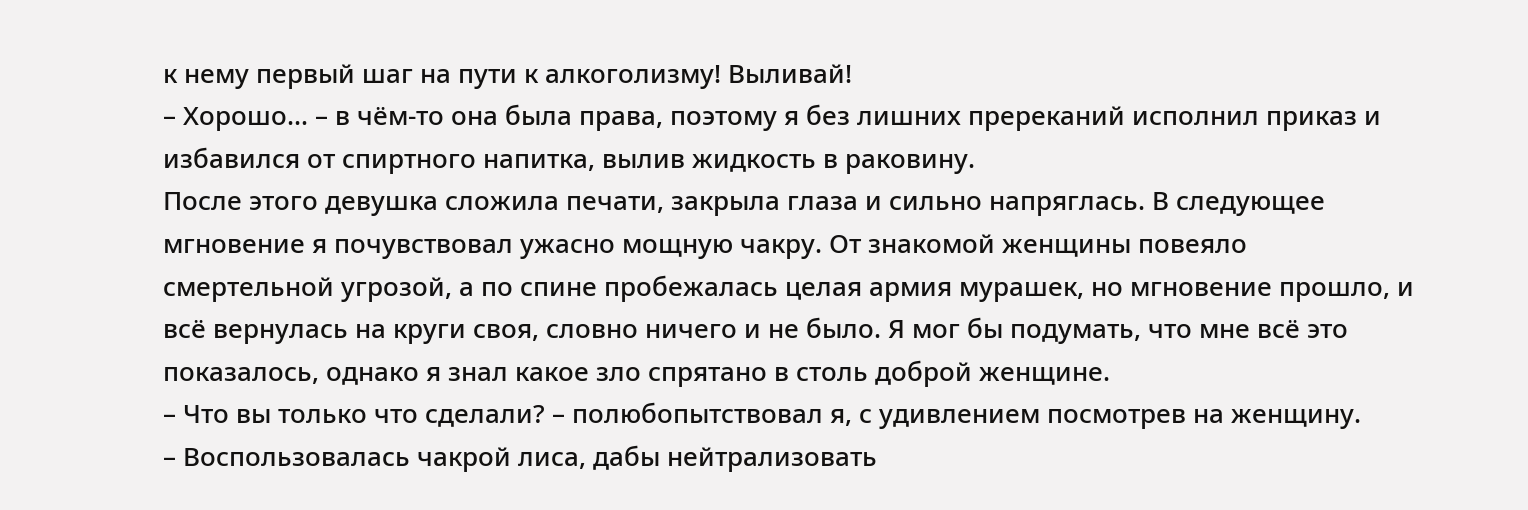к нему первый шаг на пути к алкоголизму! Выливай!
– Хорошо… – в чём-то она была права, поэтому я без лишних пререканий исполнил приказ и избавился от спиртного напитка, вылив жидкость в раковину.
После этого девушка сложила печати, закрыла глаза и сильно напряглась. В следующее мгновение я почувствовал ужасно мощную чакру. От знакомой женщины повеяло смертельной угрозой, а по спине пробежалась целая армия мурашек, но мгновение прошло, и всё вернулась на круги своя, словно ничего и не было. Я мог бы подумать, что мне всё это показалось, однако я знал какое зло спрятано в столь доброй женщине.
– Что вы только что сделали? – полюбопытствовал я, с удивлением посмотрев на женщину.
– Воспользовалась чакрой лиса, дабы нейтрализовать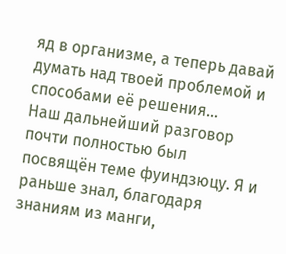яд в организме, а теперь давай думать над твоей проблемой и способами её решения…
Наш дальнейший разговор почти полностью был посвящён теме фуиндзюцу. Я и раньше знал, благодаря знаниям из манги,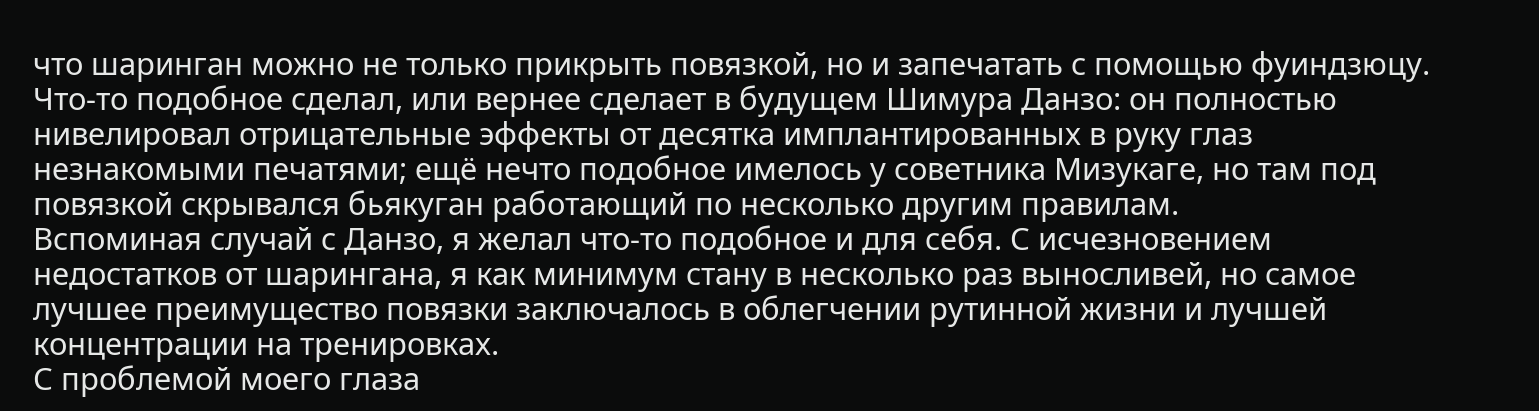что шаринган можно не только прикрыть повязкой, но и запечатать с помощью фуиндзюцу. Что-то подобное сделал, или вернее сделает в будущем Шимура Данзо: он полностью нивелировал отрицательные эффекты от десятка имплантированных в руку глаз незнакомыми печатями; ещё нечто подобное имелось у советника Мизукаге, но там под повязкой скрывался бьякуган работающий по несколько другим правилам.
Вспоминая случай с Данзо, я желал что-то подобное и для себя. С исчезновением недостатков от шарингана, я как минимум стану в несколько раз выносливей, но самое лучшее преимущество повязки заключалось в облегчении рутинной жизни и лучшей концентрации на тренировках.
С проблемой моего глаза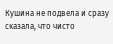Кушина не подвела и сразу сказала, что чисто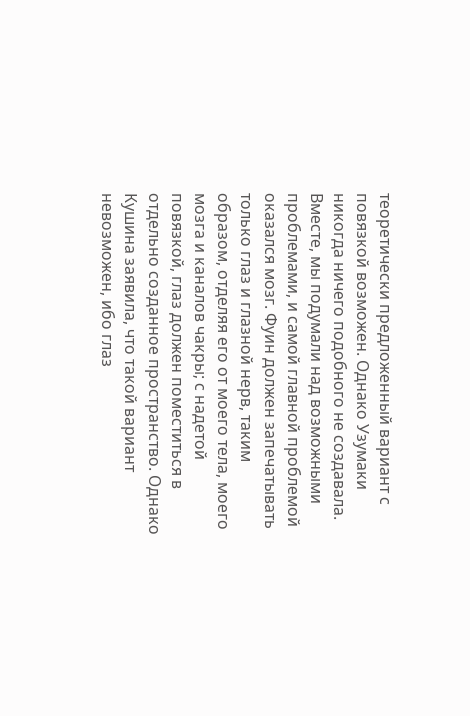теоретически предложенный вариант с повязкой возможен. Однако Узумаки никогда ничего подобного не создавала. Вместе, мы подумали над возможными проблемами, и самой главной проблемой оказался мозг. Фуин должен запечатывать только глаз и глазной нерв, таким образом, отделяя его от моего тела, моего мозга и каналов чакры; с надетой повязкой, глаз должен поместиться в отдельно созданное пространство. Однако Кушина заявила, что такой вариант невозможен, ибо глаз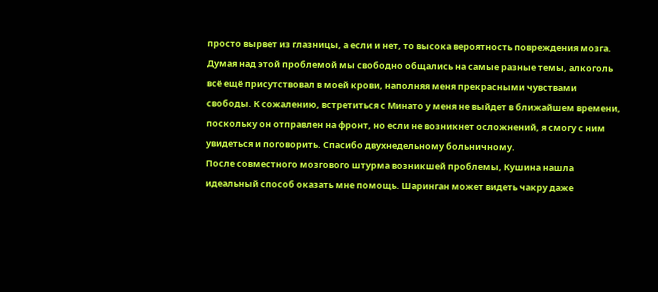просто вырвет из глазницы, а если и нет, то высока вероятность повреждения мозга.
Думая над этой проблемой мы свободно общались на самые разные темы, алкоголь всё ещё присутствовал в моей крови, наполняя меня прекрасными чувствами свободы. К сожалению, встретиться с Минато у меня не выйдет в ближайшем времени, поскольку он отправлен на фронт, но если не возникнет осложнений, я смогу с ним увидеться и поговорить. Спасибо двухнедельному больничному.
После совместного мозгового штурма возникшей проблемы, Кушина нашла идеальный способ оказать мне помощь. Шаринган может видеть чакру даже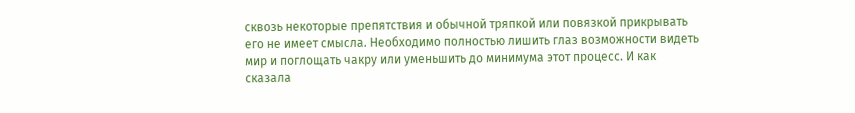сквозь некоторые препятствия и обычной тряпкой или повязкой прикрывать его не имеет смысла. Необходимо полностью лишить глаз возможности видеть мир и поглощать чакру или уменьшить до минимума этот процесс. И как сказала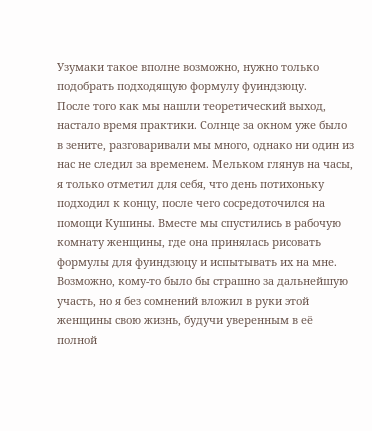Узумаки такое вполне возможно, нужно только подобрать подходящую формулу фуиндзюцу.
После того как мы нашли теоретический выход, настало время практики. Солнце за окном уже было в зените, разговаривали мы много, однако ни один из нас не следил за временем. Мельком глянув на часы, я только отметил для себя, что день потихоньку подходил к концу, после чего сосредоточился на помощи Кушины. Вместе мы спустились в рабочую комнату женщины, где она принялась рисовать формулы для фуиндзюцу и испытывать их на мне. Возможно, кому-то было бы страшно за дальнейшую участь, но я без сомнений вложил в руки этой женщины свою жизнь, будучи уверенным в её полной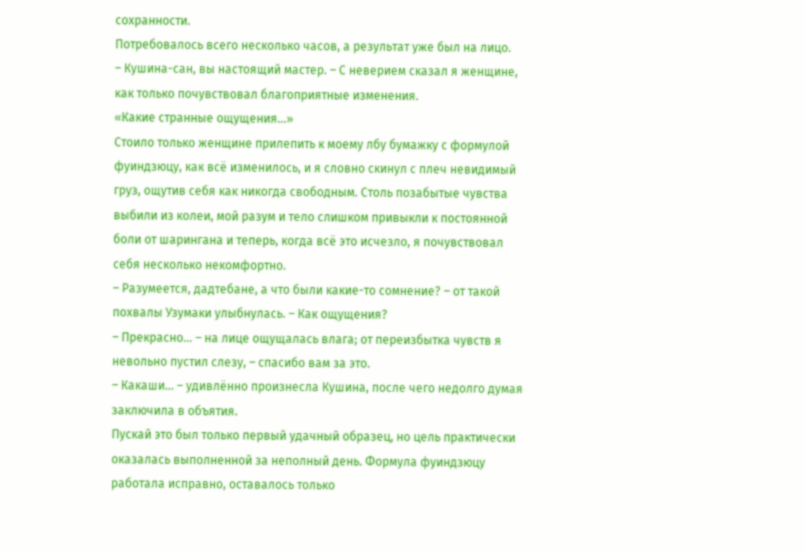сохранности.
Потребовалось всего несколько часов, а результат уже был на лицо.
– Кушина-сан, вы настоящий мастер. – С неверием сказал я женщине, как только почувствовал благоприятные изменения.
«Какие странные ощущения…»
Стоило только женщине прилепить к моему лбу бумажку с формулой фуиндзюцу, как всё изменилось, и я словно скинул с плеч невидимый груз, ощутив себя как никогда свободным. Столь позабытые чувства выбили из колеи, мой разум и тело слишком привыкли к постоянной боли от шарингана и теперь, когда всё это исчезло, я почувствовал себя несколько некомфортно.
– Разумеется, дадтебане, а что были какие-то сомнение? – от такой похвалы Узумаки улыбнулась. – Как ощущения?
– Прекрасно… – на лице ощущалась влага; от переизбытка чувств я невольно пустил слезу, – спасибо вам за это.
– Какаши… – удивлённо произнесла Кушина, после чего недолго думая заключила в объятия.
Пускай это был только первый удачный образец, но цель практически оказалась выполненной за неполный день. Формула фуиндзюцу работала исправно, оставалось только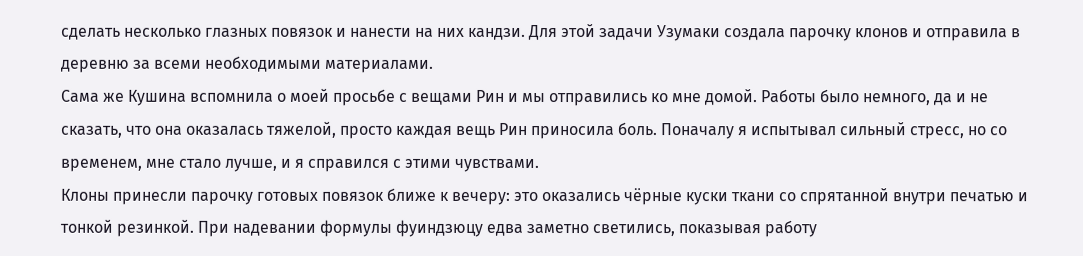сделать несколько глазных повязок и нанести на них кандзи. Для этой задачи Узумаки создала парочку клонов и отправила в деревню за всеми необходимыми материалами.
Сама же Кушина вспомнила о моей просьбе с вещами Рин и мы отправились ко мне домой. Работы было немного, да и не сказать, что она оказалась тяжелой, просто каждая вещь Рин приносила боль. Поначалу я испытывал сильный стресс, но со временем, мне стало лучше, и я справился с этими чувствами.
Клоны принесли парочку готовых повязок ближе к вечеру: это оказались чёрные куски ткани со спрятанной внутри печатью и тонкой резинкой. При надевании формулы фуиндзюцу едва заметно светились, показывая работу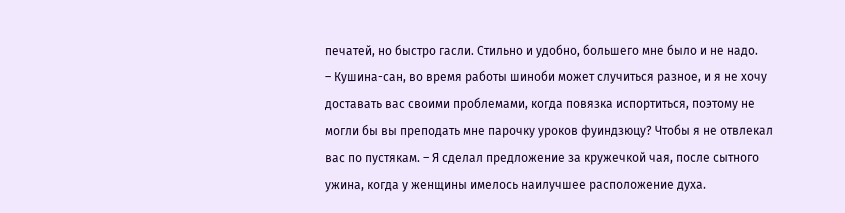печатей, но быстро гасли. Стильно и удобно, большего мне было и не надо.
– Кушина-сан, во время работы шиноби может случиться разное, и я не хочу доставать вас своими проблемами, когда повязка испортиться, поэтому не могли бы вы преподать мне парочку уроков фуиндзюцу? Чтобы я не отвлекал вас по пустякам. – Я сделал предложение за кружечкой чая, после сытного ужина, когда у женщины имелось наилучшее расположение духа.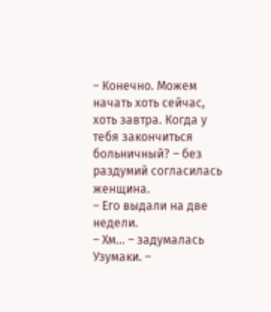– Конечно. Можем начать хоть сейчас, хоть завтра. Когда у тебя закончиться больничный? – без раздумий согласилась женщина.
– Его выдали на две недели.
– Хм… – задумалась Узумаки. –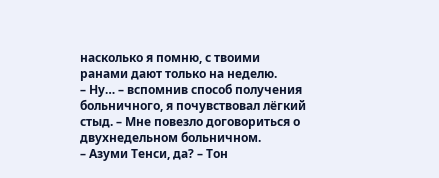насколько я помню, с твоими ранами дают только на неделю.
– Ну… – вспомнив способ получения больничного, я почувствовал лёгкий стыд. – Мне повезло договориться о двухнедельном больничном.
– Азуми Тенси, да? – Тон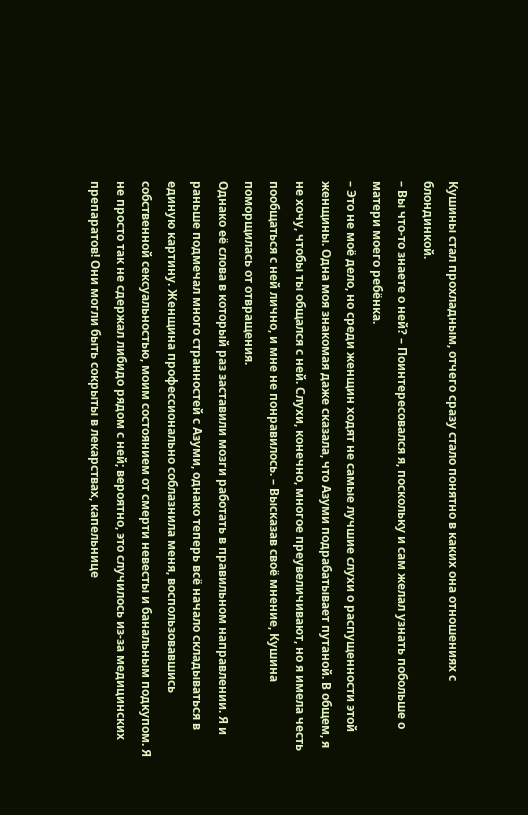Кушины стал прохладным, отчего сразу стало понятно в каких она отношениях с блондинкой.
– Вы что-то знаете о ней? – Поинтересовался я, поскольку и сам желал узнать побольше о матери моего ребёнка.
– Это не моё дело, но среди женщин ходят не самые лучшие слухи о распущенности этой женщины. Одна моя знакомая даже сказала, что Азуми подрабатывает путаной. В общем, я не хочу, чтобы ты общался с ней. Слухи, конечно, многое преувеличивают, но я имела честь пообщаться с ней лично, и мне не понравилось. – Высказав своё мнение, Кушина поморщилась от отвращения.
Однако её слова в который раз заставили мозги работать в правильном направлении. Я и раньше подмечал много странностей с Азуми, однако теперь всё начало складываться в единую картину. Женщина профессионально соблазнила меня, воспользовавшись собственной сексуальностью, моим состоянием от смерти невесты и банальным подкупом. Я не просто так не сдержал либидо рядом с ней; вероятно, это случилось из-за медицинских препаратов! Они могли быть сокрыты в лекарствах, капельнице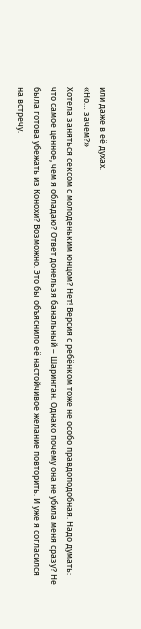или даже в её духах.
«Но… зачем?»
Хотела заняться сексом с молоденьким юнцом? Нет! Версия с ребёнком тоже не особо правдоподобная. Надо думать: что самое ценное, чем я обладаю? Ответ донельзя банальный – Шаринган. Однако почему она не убила меня сразу? Не была готова убежать из Конохи? Возможно. Это бы объяснило её настойчивое желание повторить. И уже я согласился на встречу.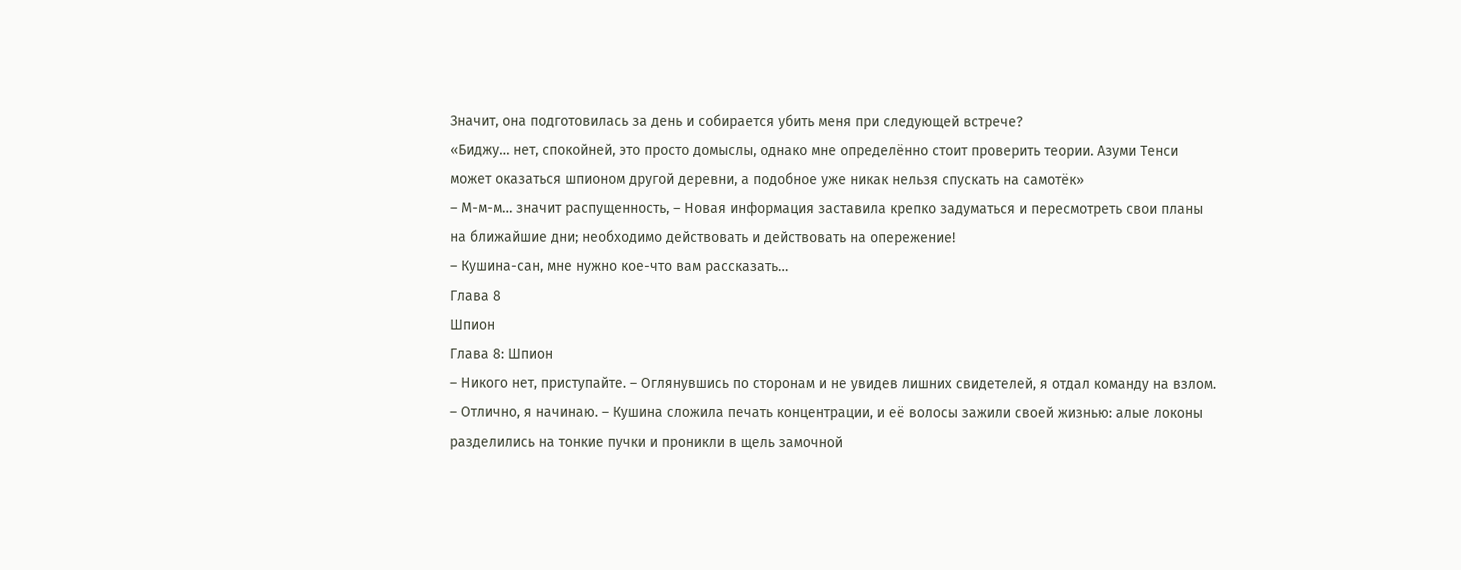Значит, она подготовилась за день и собирается убить меня при следующей встрече?
«Биджу… нет, спокойней, это просто домыслы, однако мне определённо стоит проверить теории. Азуми Тенси может оказаться шпионом другой деревни, а подобное уже никак нельзя спускать на самотёк»
– М-м-м… значит распущенность, – Новая информация заставила крепко задуматься и пересмотреть свои планы на ближайшие дни; необходимо действовать и действовать на опережение!
– Кушина-сан, мне нужно кое-что вам рассказать…
Глава 8
Шпион
Глава 8: Шпион
– Никого нет, приступайте. – Оглянувшись по сторонам и не увидев лишних свидетелей, я отдал команду на взлом.
– Отлично, я начинаю. – Кушина сложила печать концентрации, и её волосы зажили своей жизнью: алые локоны разделились на тонкие пучки и проникли в щель замочной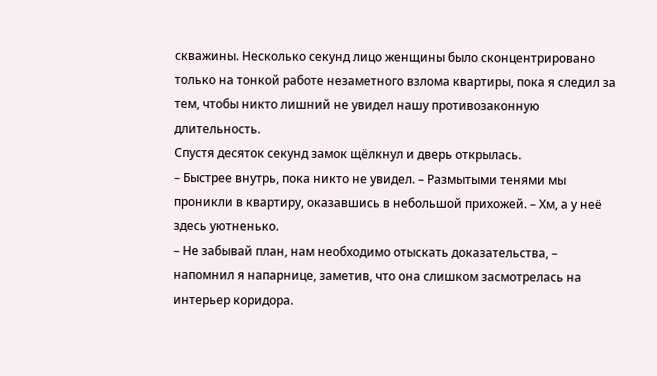скважины. Несколько секунд лицо женщины было сконцентрировано только на тонкой работе незаметного взлома квартиры, пока я следил за тем, чтобы никто лишний не увидел нашу противозаконную длительность.
Спустя десяток секунд замок щёлкнул и дверь открылась.
– Быстрее внутрь, пока никто не увидел. – Размытыми тенями мы проникли в квартиру, оказавшись в небольшой прихожей. – Хм, а у неё здесь уютненько.
– Не забывай план, нам необходимо отыскать доказательства, – напомнил я напарнице, заметив, что она слишком засмотрелась на интерьер коридора.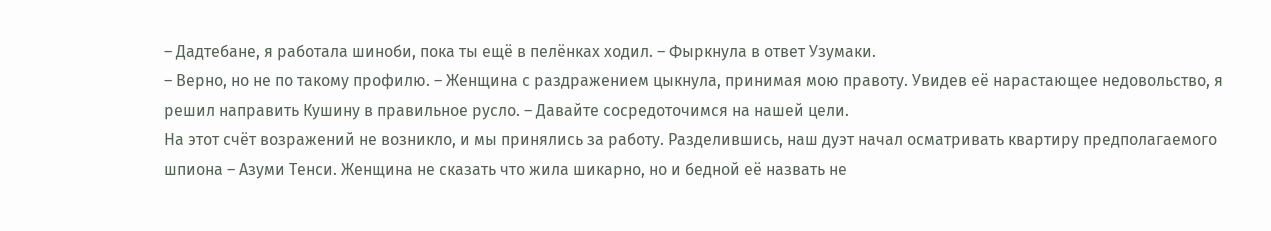– Дадтебане, я работала шиноби, пока ты ещё в пелёнках ходил. – Фыркнула в ответ Узумаки.
– Верно, но не по такому профилю. – Женщина с раздражением цыкнула, принимая мою правоту. Увидев её нарастающее недовольство, я решил направить Кушину в правильное русло. – Давайте сосредоточимся на нашей цели.
На этот счёт возражений не возникло, и мы принялись за работу. Разделившись, наш дуэт начал осматривать квартиру предполагаемого шпиона – Азуми Тенси. Женщина не сказать что жила шикарно, но и бедной её назвать не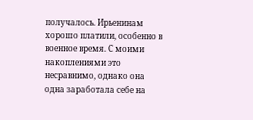получалось. Ирьенинам хорошо платили, особенно в военное время. С моими накоплениями это несравнимо, однако она одна заработала себе на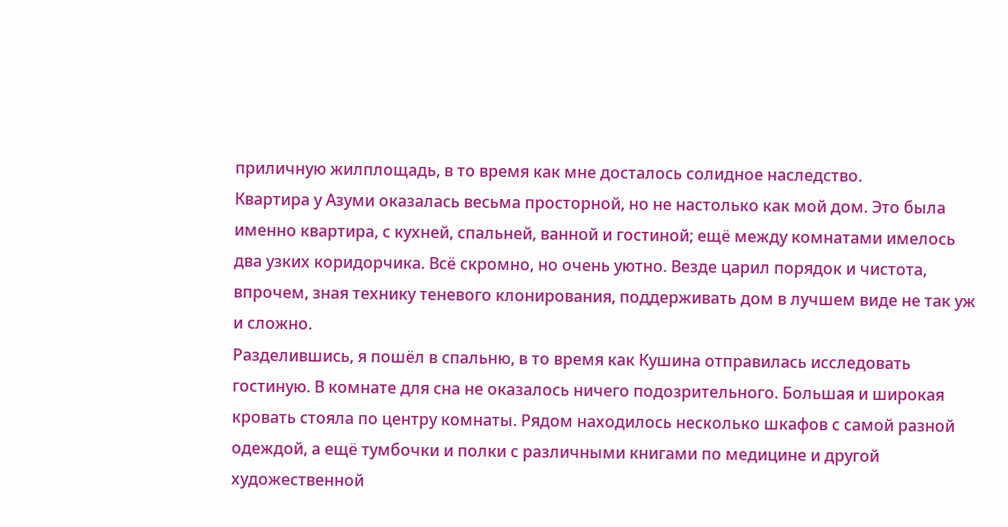приличную жилплощадь, в то время как мне досталось солидное наследство.
Квартира у Азуми оказалась весьма просторной, но не настолько как мой дом. Это была именно квартира, с кухней, спальней, ванной и гостиной; ещё между комнатами имелось два узких коридорчика. Всё скромно, но очень уютно. Везде царил порядок и чистота, впрочем, зная технику теневого клонирования, поддерживать дом в лучшем виде не так уж и сложно.
Разделившись, я пошёл в спальню, в то время как Кушина отправилась исследовать гостиную. В комнате для сна не оказалось ничего подозрительного. Большая и широкая кровать стояла по центру комнаты. Рядом находилось несколько шкафов с самой разной одеждой, а ещё тумбочки и полки с различными книгами по медицине и другой художественной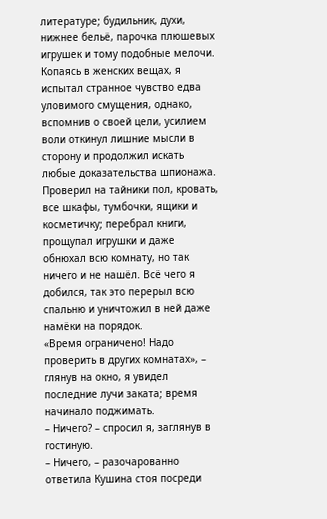литературе; будильник, духи, нижнее бельё, парочка плюшевых игрушек и тому подобные мелочи.
Копаясь в женских вещах, я испытал странное чувство едва уловимого смущения, однако, вспомнив о своей цели, усилием воли откинул лишние мысли в сторону и продолжил искать любые доказательства шпионажа. Проверил на тайники пол, кровать, все шкафы, тумбочки, ящики и косметичку; перебрал книги, прощупал игрушки и даже обнюхал всю комнату, но так ничего и не нашёл. Всё чего я добился, так это перерыл всю спальню и уничтожил в ней даже намёки на порядок.
«Время ограничено! Надо проверить в других комнатах», – глянув на окно, я увидел последние лучи заката; время начинало поджимать.
– Ничего? – спросил я, заглянув в гостиную.
– Ничего, – разочарованно ответила Кушина стоя посреди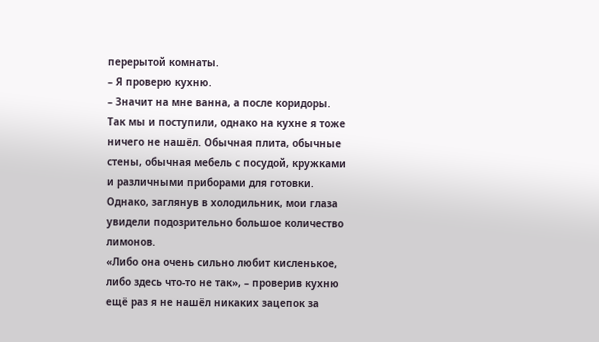перерытой комнаты.
– Я проверю кухню.
– Значит на мне ванна, а после коридоры.
Так мы и поступили, однако на кухне я тоже ничего не нашёл. Обычная плита, обычные стены, обычная мебель с посудой, кружками и различными приборами для готовки. Однако, заглянув в холодильник, мои глаза увидели подозрительно большое количество лимонов.
«Либо она очень сильно любит кисленькое, либо здесь что-то не так», – проверив кухню ещё раз я не нашёл никаких зацепок за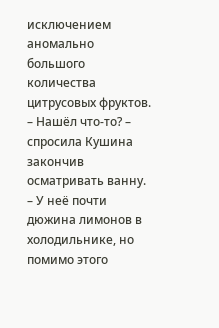исключением аномально большого количества цитрусовых фруктов.
– Нашёл что-то? – спросила Кушина закончив осматривать ванну.
– У неё почти дюжина лимонов в холодильнике, но помимо этого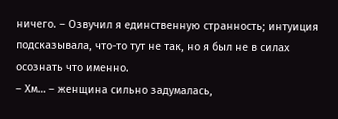ничего. – Озвучил я единственную странность; интуиция подсказывала, что-то тут не так, но я был не в силах осознать что именно.
– Хм… – женщина сильно задумалась,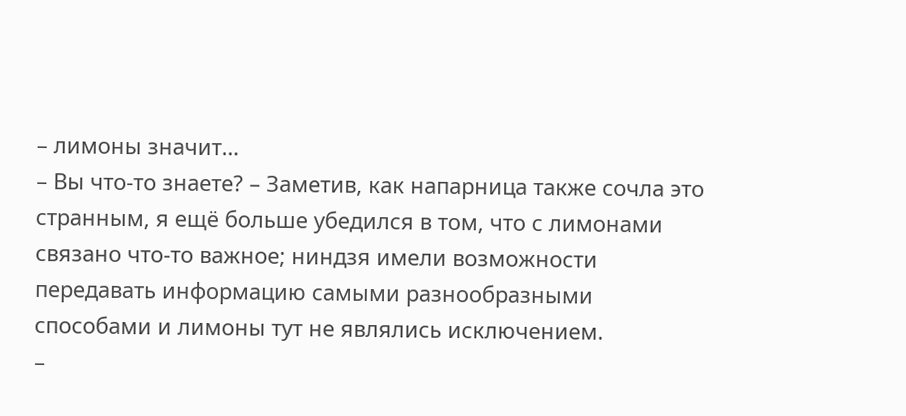– лимоны значит…
– Вы что-то знаете? – Заметив, как напарница также сочла это странным, я ещё больше убедился в том, что с лимонами связано что-то важное; ниндзя имели возможности передавать информацию самыми разнообразными способами и лимоны тут не являлись исключением.
–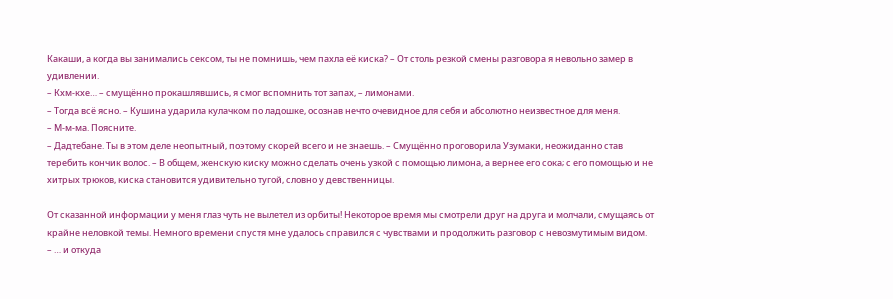Какаши, а когда вы занимались сексом, ты не помнишь, чем пахла её киска? – От столь резкой смены разговора я невольно замер в удивлении.
– Кхм-кхе… – смущённо прокашлявшись, я смог вспомнить тот запах, – лимонами.
– Тогда всё ясно. – Кушина ударила кулачком по ладошке, осознав нечто очевидное для себя и абсолютно неизвестное для меня.
– М-м-ма. Поясните.
– Дадтебане. Ты в этом деле неопытный, поэтому скорей всего и не знаешь. – Смущённо проговорила Узумаки, неожиданно став теребить кончик волос. – В общем, женскую киску можно сделать очень узкой с помощью лимона, а вернее его сока; с его помощью и не хитрых трюков, киска становится удивительно тугой, словно у девственницы.

От сказанной информации у меня глаз чуть не вылетел из орбиты! Некоторое время мы смотрели друг на друга и молчали, смущаясь от крайне неловкой темы. Немного времени спустя мне удалось справился с чувствами и продолжить разговор с невозмутимым видом.
– … и откуда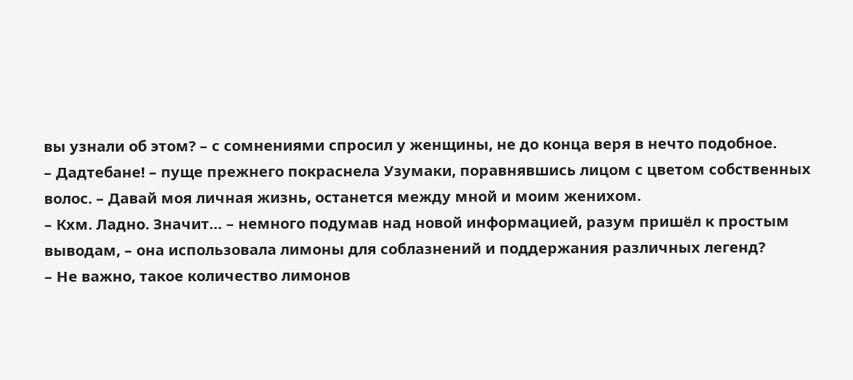вы узнали об этом? – с сомнениями спросил у женщины, не до конца веря в нечто подобное.
– Дадтебане! – пуще прежнего покраснела Узумаки, поравнявшись лицом с цветом собственных волос. – Давай моя личная жизнь, останется между мной и моим женихом.
– Кхм. Ладно. Значит… – немного подумав над новой информацией, разум пришёл к простым выводам, – она использовала лимоны для соблазнений и поддержания различных легенд?
– Не важно, такое количество лимонов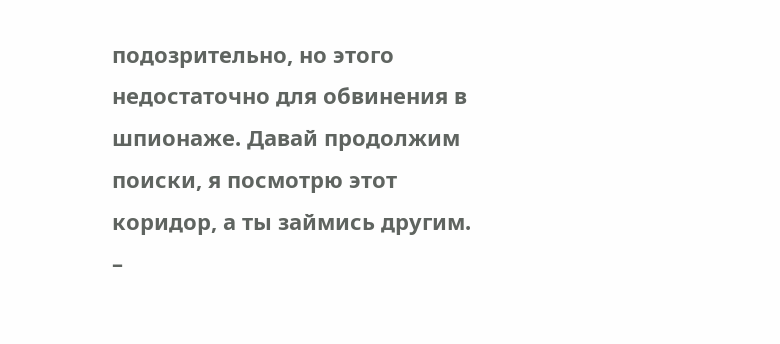подозрительно, но этого недостаточно для обвинения в шпионаже. Давай продолжим поиски, я посмотрю этот коридор, а ты займись другим. –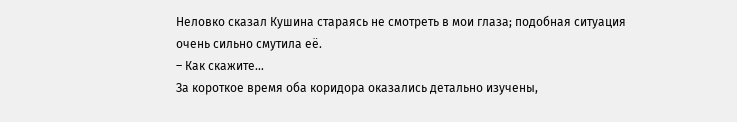Неловко сказал Кушина стараясь не смотреть в мои глаза; подобная ситуация очень сильно смутила её.
– Как скажите…
За короткое время оба коридора оказались детально изучены,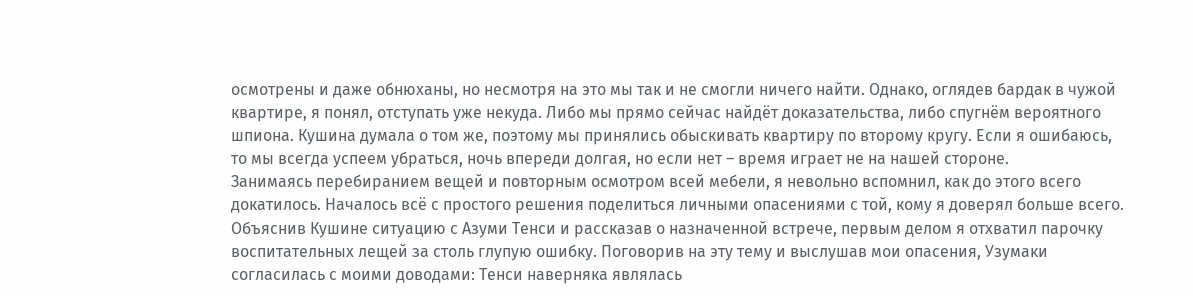осмотрены и даже обнюханы, но несмотря на это мы так и не смогли ничего найти. Однако, оглядев бардак в чужой квартире, я понял, отступать уже некуда. Либо мы прямо сейчас найдёт доказательства, либо спугнём вероятного шпиона. Кушина думала о том же, поэтому мы принялись обыскивать квартиру по второму кругу. Если я ошибаюсь, то мы всегда успеем убраться, ночь впереди долгая, но если нет – время играет не на нашей стороне.
Занимаясь перебиранием вещей и повторным осмотром всей мебели, я невольно вспомнил, как до этого всего докатилось. Началось всё с простого решения поделиться личными опасениями с той, кому я доверял больше всего. Объяснив Кушине ситуацию с Азуми Тенси и рассказав о назначенной встрече, первым делом я отхватил парочку воспитательных лещей за столь глупую ошибку. Поговорив на эту тему и выслушав мои опасения, Узумаки согласилась с моими доводами: Тенси наверняка являлась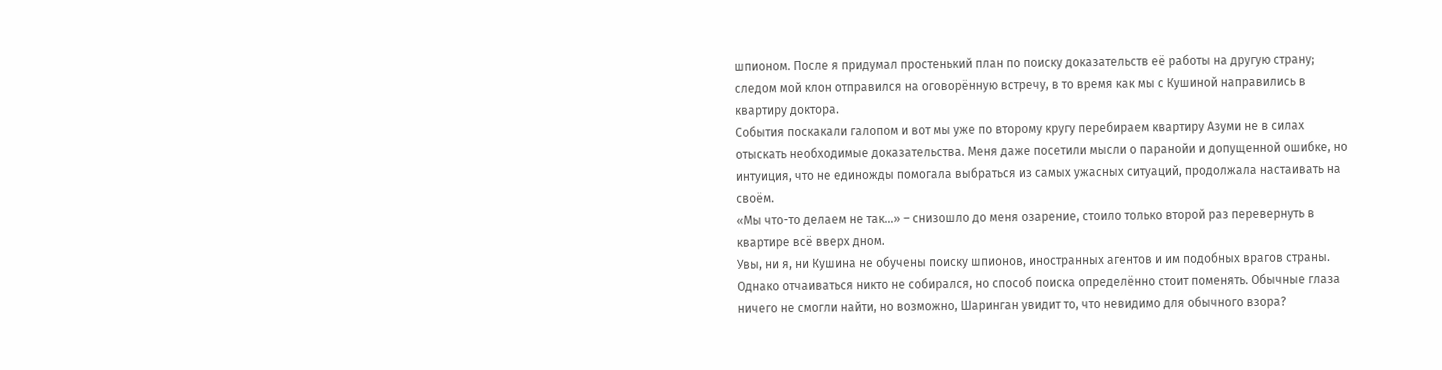шпионом. После я придумал простенький план по поиску доказательств её работы на другую страну; следом мой клон отправился на оговорённую встречу, в то время как мы с Кушиной направились в квартиру доктора.
События поскакали галопом и вот мы уже по второму кругу перебираем квартиру Азуми не в силах отыскать необходимые доказательства. Меня даже посетили мысли о паранойи и допущенной ошибке, но интуиция, что не единожды помогала выбраться из самых ужасных ситуаций, продолжала настаивать на своём.
«Мы что-то делаем не так…» – снизошло до меня озарение, стоило только второй раз перевернуть в квартире всё вверх дном.
Увы, ни я, ни Кушина не обучены поиску шпионов, иностранных агентов и им подобных врагов страны. Однако отчаиваться никто не собирался, но способ поиска определённо стоит поменять. Обычные глаза ничего не смогли найти, но возможно, Шаринган увидит то, что невидимо для обычного взора?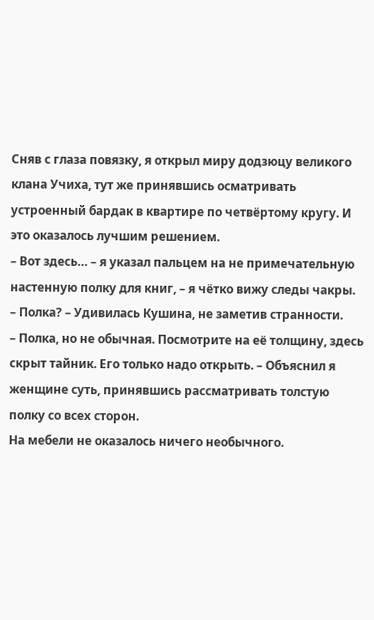Сняв с глаза повязку, я открыл миру додзюцу великого клана Учиха, тут же принявшись осматривать устроенный бардак в квартире по четвёртому кругу. И это оказалось лучшим решением.
– Вот здесь… – я указал пальцем на не примечательную настенную полку для книг, – я чётко вижу следы чакры.
– Полка? – Удивилась Кушина, не заметив странности.
– Полка, но не обычная. Посмотрите на её толщину, здесь скрыт тайник. Его только надо открыть. – Объяснил я женщине суть, принявшись рассматривать толстую полку со всех сторон.
На мебели не оказалось ничего необычного.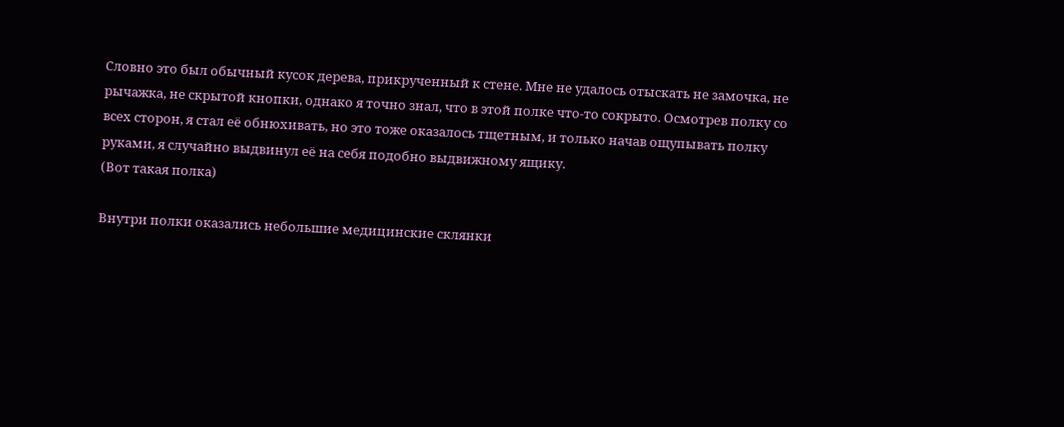Словно это был обычный кусок дерева, прикрученный к стене. Мне не удалось отыскать не замочка, не рычажка, не скрытой кнопки, однако я точно знал, что в этой полке что-то сокрыто. Осмотрев полку со всех сторон, я стал её обнюхивать, но это тоже оказалось тщетным, и только начав ощупывать полку руками, я случайно выдвинул её на себя подобно выдвижному ящику.
(Вот такая полка)

Внутри полки оказались небольшие медицинские склянки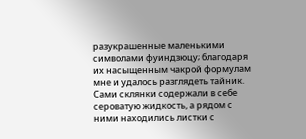разукрашенные маленькими символами фуиндзюцу; благодаря их насыщенным чакрой формулам мне и удалось разглядеть тайник. Сами склянки содержали в себе сероватую жидкость, а рядом с ними находились листки с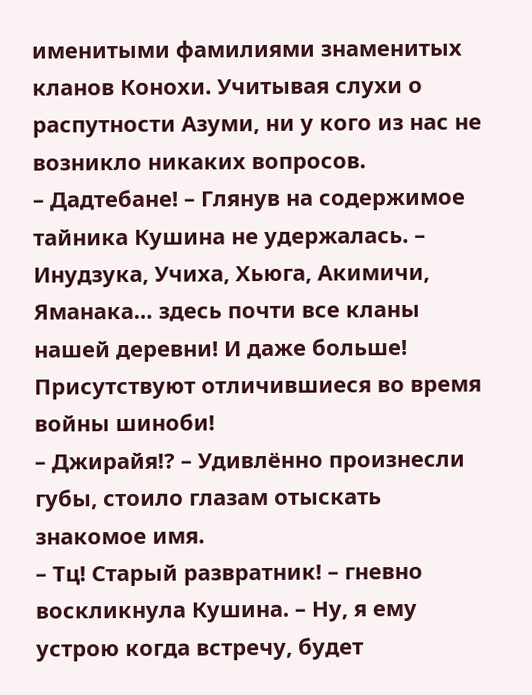именитыми фамилиями знаменитых кланов Конохи. Учитывая слухи о распутности Азуми, ни у кого из нас не возникло никаких вопросов.
– Дадтебане! – Глянув на содержимое тайника Кушина не удержалась. – Инудзука, Учиха, Хьюга, Акимичи, Яманака… здесь почти все кланы нашей деревни! И даже больше! Присутствуют отличившиеся во время войны шиноби!
– Джирайя⁉ – Удивлённо произнесли губы, стоило глазам отыскать знакомое имя.
– Тц! Старый развратник! – гневно воскликнула Кушина. – Ну, я ему устрою когда встречу, будет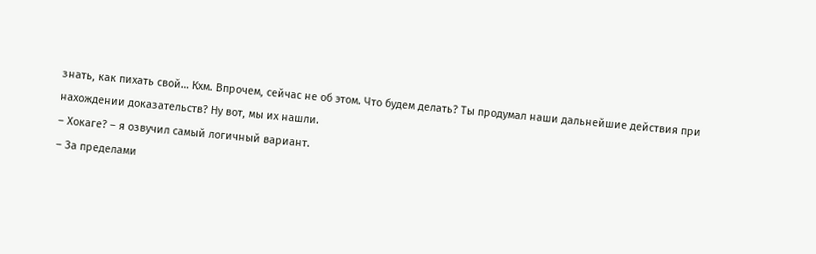знать, как пихать свой… Кхм. Впрочем, сейчас не об этом. Что будем делать? Ты продумал наши дальнейшие действия при нахождении доказательств? Ну вот, мы их нашли.
– Хокаге? – я озвучил самый логичный вариант.
– За пределами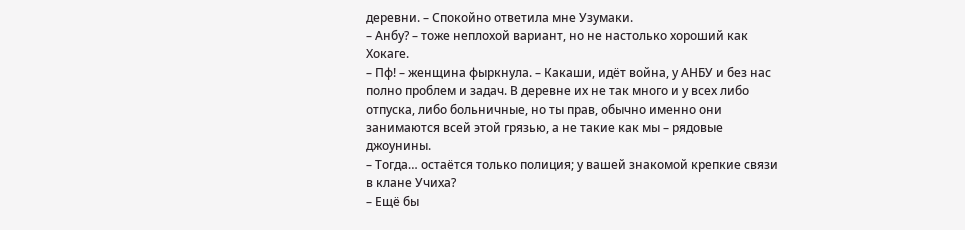деревни. – Спокойно ответила мне Узумаки.
– Анбу? – тоже неплохой вариант, но не настолько хороший как Хокаге.
– Пф! – женщина фыркнула. – Какаши, идёт война, у АНБУ и без нас полно проблем и задач. В деревне их не так много и у всех либо отпуска, либо больничные, но ты прав, обычно именно они занимаются всей этой грязью, а не такие как мы – рядовые джоунины.
– Тогда… остаётся только полиция; у вашей знакомой крепкие связи в клане Учиха?
– Ещё бы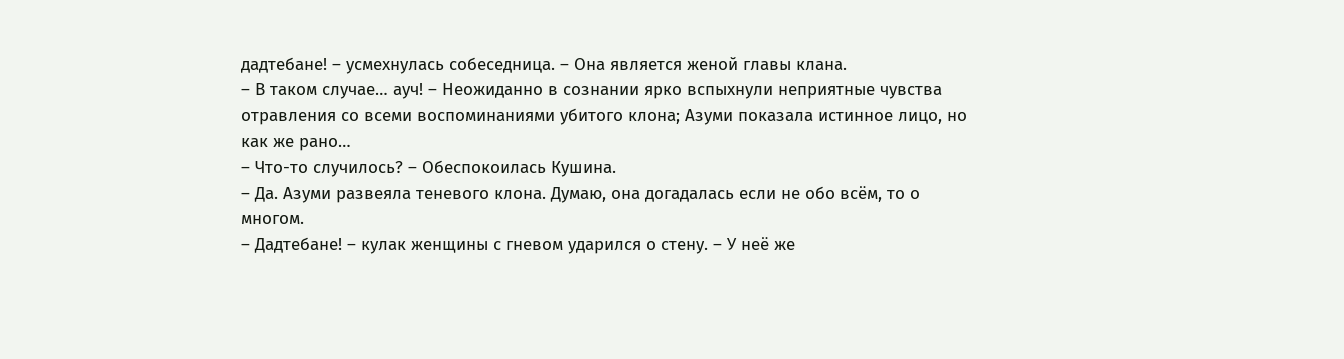дадтебане! – усмехнулась собеседница. – Она является женой главы клана.
– В таком случае… ауч! – Неожиданно в сознании ярко вспыхнули неприятные чувства отравления со всеми воспоминаниями убитого клона; Азуми показала истинное лицо, но как же рано…
– Что-то случилось? – Обеспокоилась Кушина.
– Да. Азуми развеяла теневого клона. Думаю, она догадалась если не обо всём, то о многом.
– Дадтебане! – кулак женщины с гневом ударился о стену. – У неё же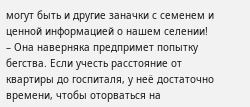могут быть и другие заначки с семенем и ценной информацией о нашем селении!
– Она наверняка предпримет попытку бегства. Если учесть расстояние от квартиры до госпиталя, у неё достаточно времени, чтобы оторваться на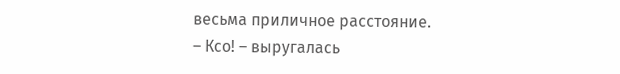весьма приличное расстояние.
– Ксо! – выругалась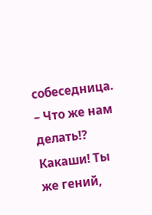собеседница. – Что же нам делать⁉ Какаши! Ты же гений,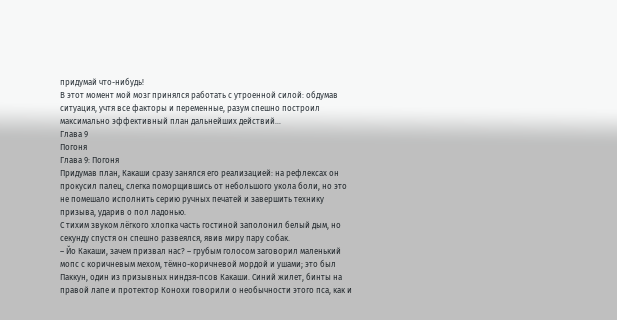придумай что-нибудь!
В этот момент мой мозг принялся работать с утроенной силой: обдумав ситуация, учтя все факторы и переменные, разум спешно построил максимально эффективный план дальнейших действий…
Глава 9
Погоня
Глава 9: Погоня
Придумав план, Какаши сразу занялся его реализацией: на рефлексах он прокусил палец, слегка поморщившись от небольшого укола боли, но это не помешало исполнить серию ручных печатей и завершить технику призыва, ударив о пол ладонью.
С тихим звуком лёгкого хлопка часть гостиной заполонил белый дым, но секунду спустя он спешно развеялся, явив миру пару собак.
– Йо Какаши, зачем призвал нас? – грубым голосом заговорил маленький мопс с коричневым мехом, тёмно-коричневой мордой и ушами; это был Паккун, один из призывных ниндзя-псов Какаши. Синий жилет, бинты на правой лапе и протектор Конохи говорили о необычности этого пса, как и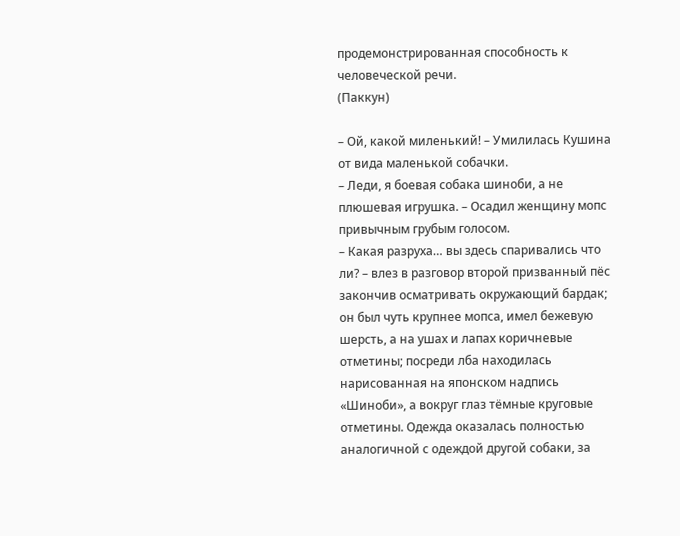продемонстрированная способность к человеческой речи.
(Паккун)

– Ой, какой миленький! – Умилилась Кушина от вида маленькой собачки.
– Леди, я боевая собака шиноби, а не плюшевая игрушка. – Осадил женщину мопс привычным грубым голосом.
– Какая разруха… вы здесь спаривались что ли? – влез в разговор второй призванный пёс закончив осматривать окружающий бардак; он был чуть крупнее мопса, имел бежевую шерсть, а на ушах и лапах коричневые отметины; посреди лба находилась нарисованная на японском надпись «Шиноби», а вокруг глаз тёмные круговые отметины. Одежда оказалась полностью аналогичной с одеждой другой собаки, за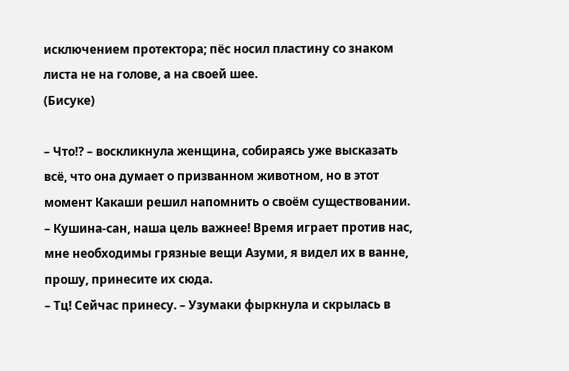исключением протектора; пёс носил пластину со знаком листа не на голове, а на своей шее.
(Бисуке)

– Что⁉ – воскликнула женщина, собираясь уже высказать всё, что она думает о призванном животном, но в этот момент Какаши решил напомнить о своём существовании.
– Кушина-сан, наша цель важнее! Время играет против нас, мне необходимы грязные вещи Азуми, я видел их в ванне, прошу, принесите их сюда.
– Тц! Сейчас принесу. – Узумаки фыркнула и скрылась в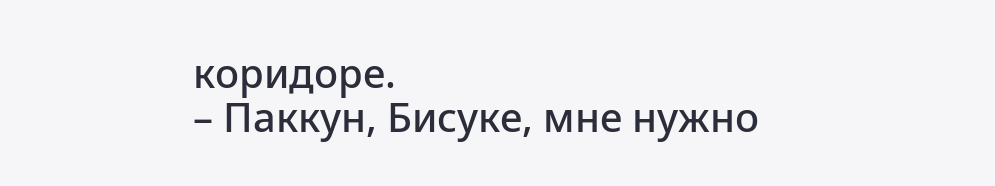коридоре.
– Паккун, Бисуке, мне нужно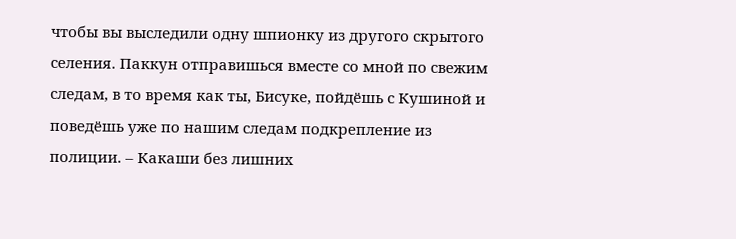чтобы вы выследили одну шпионку из другого скрытого селения. Паккун отправишься вместе со мной по свежим следам, в то время как ты, Бисуке, пойдёшь с Кушиной и поведёшь уже по нашим следам подкрепление из полиции. – Какаши без лишних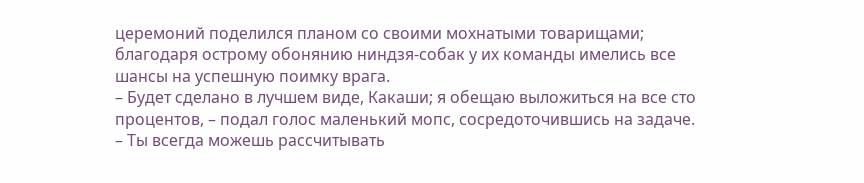церемоний поделился планом со своими мохнатыми товарищами; благодаря острому обонянию ниндзя-собак у их команды имелись все шансы на успешную поимку врага.
– Будет сделано в лучшем виде, Какаши; я обещаю выложиться на все сто процентов, – подал голос маленький мопс, сосредоточившись на задаче.
– Ты всегда можешь рассчитывать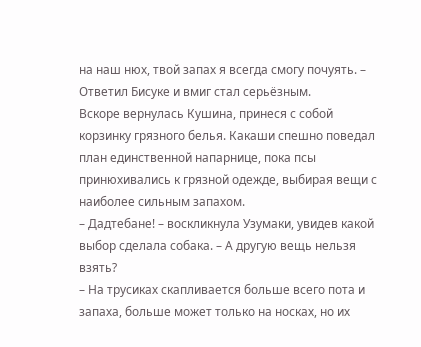на наш нюх, твой запах я всегда смогу почуять. – Ответил Бисуке и вмиг стал серьёзным.
Вскоре вернулась Кушина, принеся с собой корзинку грязного белья. Какаши спешно поведал план единственной напарнице, пока псы принюхивались к грязной одежде, выбирая вещи с наиболее сильным запахом.
– Дадтебане! – воскликнула Узумаки, увидев какой выбор сделала собака. – А другую вещь нельзя взять?
– На трусиках скапливается больше всего пота и запаха, больше может только на носках, но их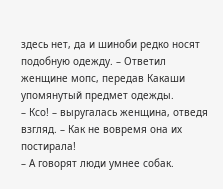здесь нет, да и шиноби редко носят подобную одежду. – Ответил женщине мопс, передав Какаши упомянутый предмет одежды.
– Ксо! – выругалась женщина, отведя взгляд. – Как не вовремя она их постирала!
– А говорят люди умнее собак.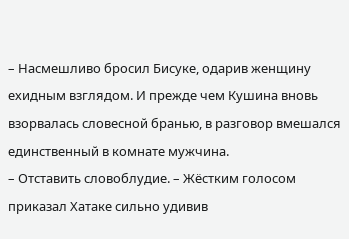– Насмешливо бросил Бисуке, одарив женщину ехидным взглядом. И прежде чем Кушина вновь взорвалась словесной бранью, в разговор вмешался единственный в комнате мужчина.
– Отставить словоблудие. – Жёстким голосом приказал Хатаке сильно удивив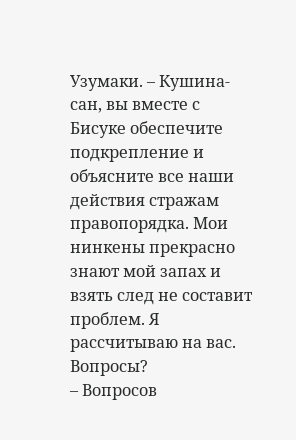Узумаки. – Кушина-сан, вы вместе с Бисуке обеспечите подкрепление и объясните все наши действия стражам правопорядка. Мои нинкены прекрасно знают мой запах и взять след не составит проблем. Я рассчитываю на вас. Вопросы?
– Вопросов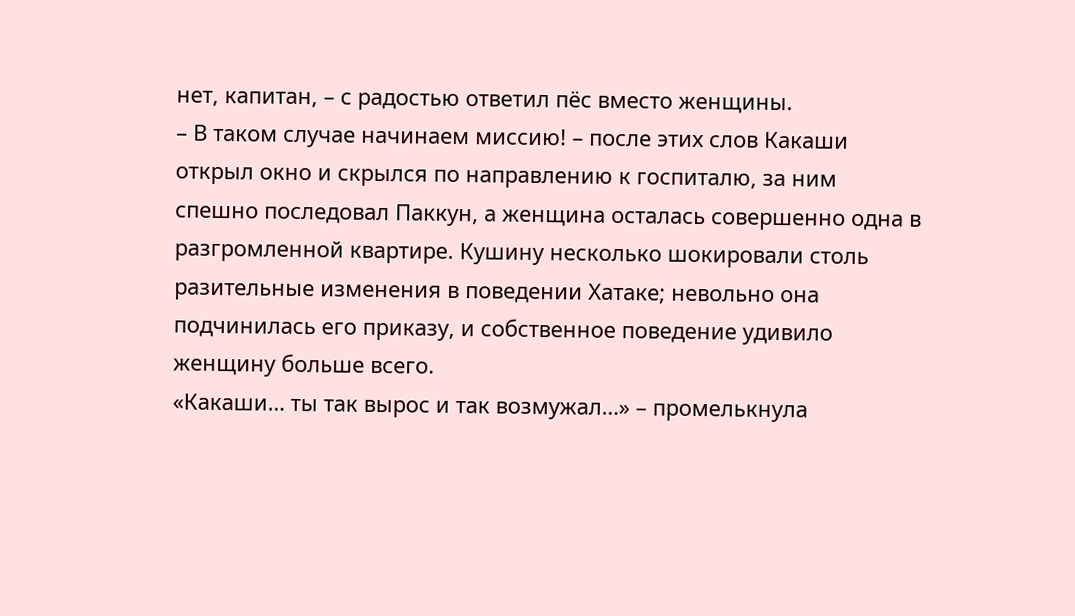нет, капитан, – с радостью ответил пёс вместо женщины.
– В таком случае начинаем миссию! – после этих слов Какаши открыл окно и скрылся по направлению к госпиталю, за ним спешно последовал Паккун, а женщина осталась совершенно одна в разгромленной квартире. Кушину несколько шокировали столь разительные изменения в поведении Хатаке; невольно она подчинилась его приказу, и собственное поведение удивило женщину больше всего.
«Какаши… ты так вырос и так возмужал…» – промелькнула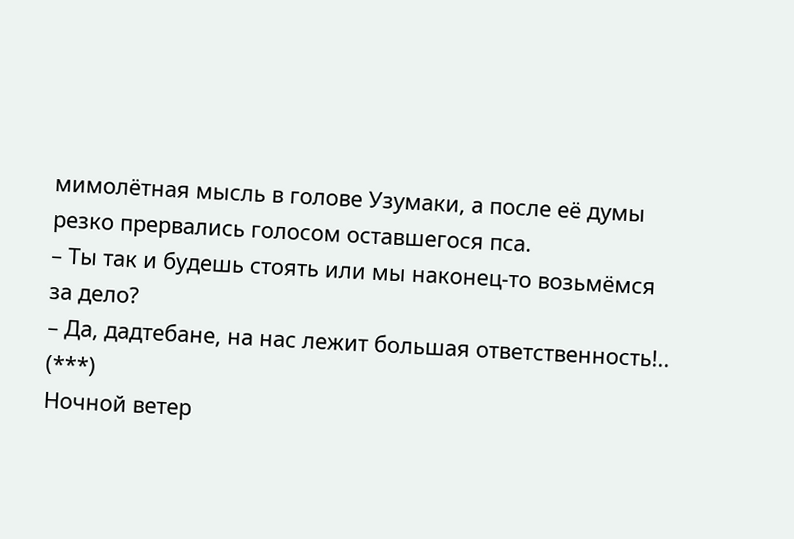мимолётная мысль в голове Узумаки, а после её думы резко прервались голосом оставшегося пса.
– Ты так и будешь стоять или мы наконец-то возьмёмся за дело?
– Да, дадтебане, на нас лежит большая ответственность!..
(***)
Ночной ветер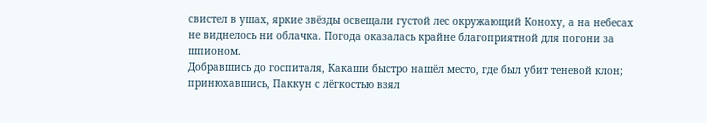свистел в ушах, яркие звёзды освещали густой лес окружающий Коноху, а на небесах не виднелось ни облачка. Погода оказалась крайне благоприятной для погони за шпионом.
Добравшись до госпиталя, Какаши быстро нашёл место, где был убит теневой клон; принюхавшись, Паккун с лёгкостью взял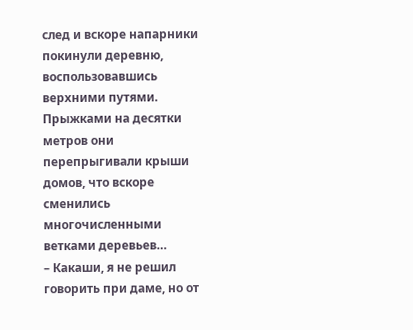след и вскоре напарники покинули деревню, воспользовавшись верхними путями. Прыжками на десятки метров они перепрыгивали крыши домов, что вскоре сменились многочисленными ветками деревьев…
– Какаши, я не решил говорить при даме, но от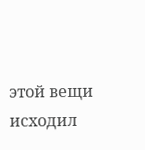этой вещи исходил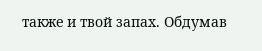также и твой запах. Обдумав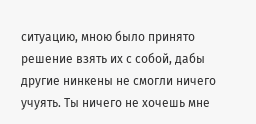ситуацию, мною было принято решение взять их с собой, дабы другие нинкены не смогли ничего учуять. Ты ничего не хочешь мне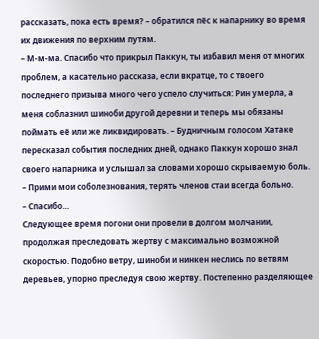рассказать, пока есть время? – обратился пёс к напарнику во время их движения по верхним путям.
– М-м-ма. Спасибо что прикрыл Паккун, ты избавил меня от многих проблем, а касательно рассказа, если вкратце, то с твоего последнего призыва много чего успело случиться: Рин умерла, а меня соблазнил шиноби другой деревни и теперь мы обязаны поймать её или же ликвидировать. – Будничным голосом Хатаке пересказал события последних дней, однако Паккун хорошо знал своего напарника и услышал за словами хорошо скрываемую боль.
– Прими мои соболезнования, терять членов стаи всегда больно.
– Спасибо…
Следующее время погони они провели в долгом молчании, продолжая преследовать жертву с максимально возможной скоростью. Подобно ветру, шиноби и нинкен неслись по ветвям деревьев, упорно преследуя свою жертву. Постепенно разделяющее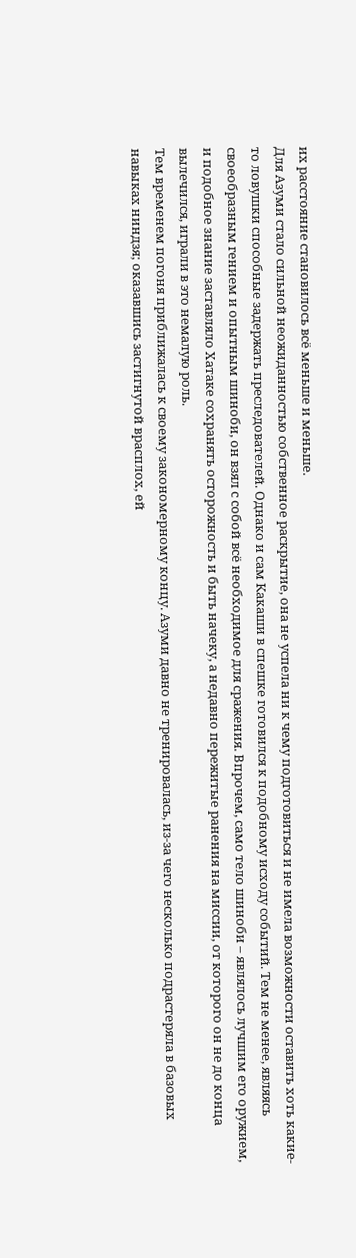их расстояние становилось всё меньше и меньше.
Для Азуми стало сильной неожиданностью собственное раскрытие, она не успела ни к чему подготовиться и не имела возможности оставить хоть какие-то ловушки способные задержать преследователей. Однако и сам Какаши в спешке готовился к подобному исходу событий. Тем не менее, являясь своеобразным гением и опытным шиноби, он взял с собой всё необходимое для сражения. Впрочем, само тело шиноби – являлось лучшим его оружием, и подобное знание заставляло Хатаке сохранять осторожность и быть начеку, а недавно пережитые ранения на миссии, от которого он не до конца вылечился, играли в это немалую роль.
Тем временем погоня приближалась к своему закономерному концу. Азуми давно не тренировалась, из-за чего несколько подрастеряла в базовых навыках ниндзя; оказавшись застигнутой врасплох, ей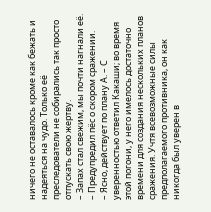ничего не оставалось кроме как бежать и надеяться на чудо. Только её преследователи не собирались так просто отпускать свою жертву.
– Запах стал свежим, мы почти нагнали её. – Предупредил пёс о скором сражении.
– Ясно, действует по плану А. – С уверенностью ответил Какаши; во время этой погони, у него имелось достаточно времени для создания нескольких планов сражения. Учтя всевозможные силы предполагаемого противника, он как никогда был уверен в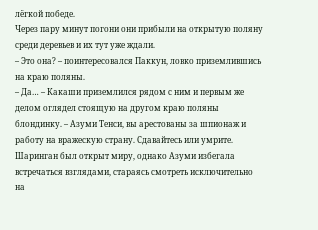лёгкой победе.
Через пару минут погони они прибыли на открытую поляну среди деревьев и их тут уже ждали.
– Это она? – поинтересовался Паккун, ловко приземлившись на краю поляны.
– Да… – Какаши приземлился рядом с ним и первым же делом оглядел стоящую на другом краю поляны блондинку. – Азуми Тенси, вы арестованы за шпионаж и работу на вражескую страну. Сдавайтесь или умрите.
Шаринган был открыт миру, однако Азуми избегала встречаться взглядами, стараясь смотреть исключительно на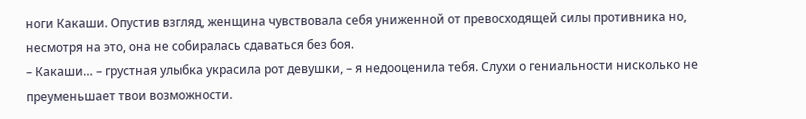ноги Какаши. Опустив взгляд, женщина чувствовала себя униженной от превосходящей силы противника но, несмотря на это, она не собиралась сдаваться без боя.
– Какаши… – грустная улыбка украсила рот девушки, – я недооценила тебя. Слухи о гениальности нисколько не преуменьшает твои возможности.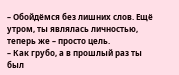– Обойдёмся без лишних слов. Ещё утром, ты являлась личностью, теперь же – просто цель.
– Как грубо, а в прошлый раз ты был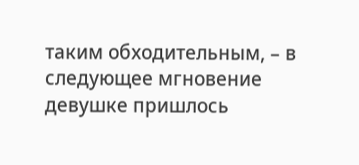таким обходительным, – в следующее мгновение девушке пришлось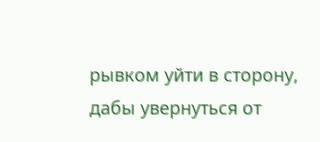рывком уйти в сторону, дабы увернуться от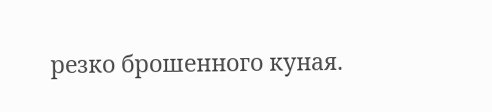резко брошенного куная.